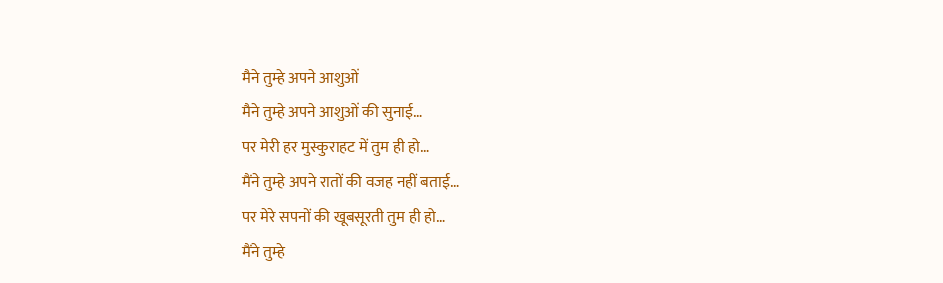मैने तुम्हे अपने आशुओं
मैने तुम्हे अपने आशुओं की सुनाई…
पर मेरी हर मुस्कुराहट में तुम ही हो…
मैंने तुम्हे अपने रातों की वजह नहीं बताई…
पर मेरे सपनों की खूबसूरती तुम ही हो…
मैंने तुम्हे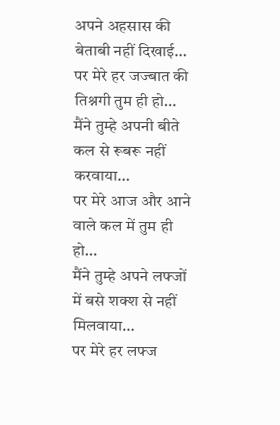अपने अहसास की बेताबी नहीं दिखाई…
पर मेरे हर जज्बात की तिश्नगी तुम ही हो…
मैंने तुम्हे अपनी बीते कल से रूबरू नहीं करवाया…
पर मेरे आज और आने वाले कल में तुम ही हो…
मैंने तुम्हे अपने लफ्जों में बसे शक्श से नहीं मिलवाया…
पर मेरे हर लफ्ज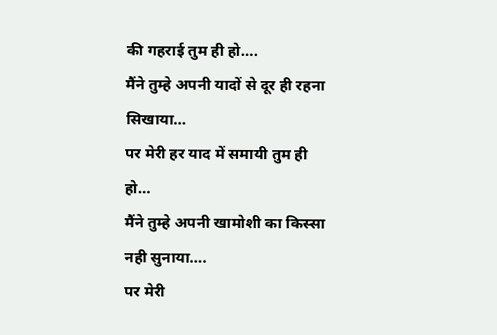की गहराई तुम ही हो….
मैंने तुम्हे अपनी यादों से दूर ही रहना सिखाया…
पर मेरी हर याद में समायी तुम ही हो…
मैंने तुम्हे अपनी खामोशी का किस्सा नही सुनाया….
पर मेरी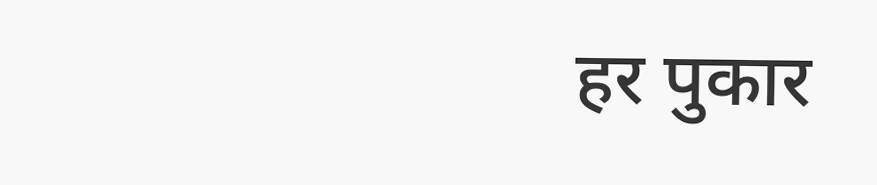हर पुकार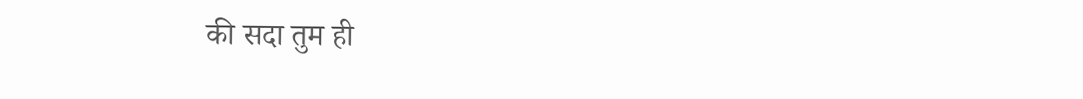की सदा तुम ही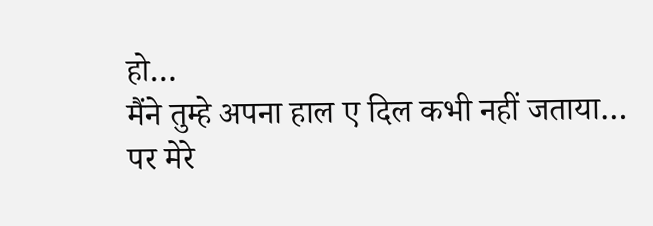हो…
मैंने तुम्हे अपना हाल ए दिल कभी नहीं जताया…
पर मेरे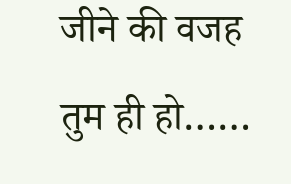जीने की वजह तुम ही हो……